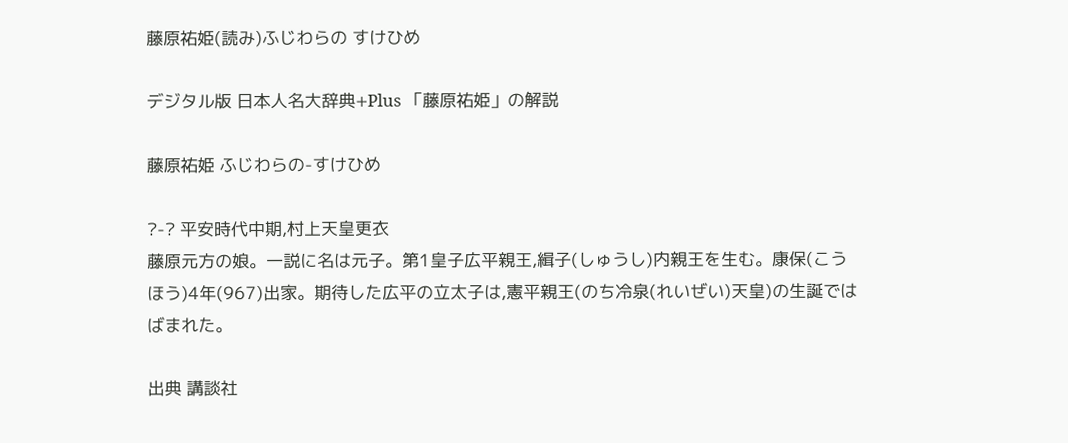藤原祐姫(読み)ふじわらの すけひめ

デジタル版 日本人名大辞典+Plus 「藤原祐姫」の解説

藤原祐姫 ふじわらの-すけひめ

?-? 平安時代中期,村上天皇更衣
藤原元方の娘。一説に名は元子。第1皇子広平親王,緝子(しゅうし)内親王を生む。康保(こうほう)4年(967)出家。期待した広平の立太子は,憲平親王(のち冷泉(れいぜい)天皇)の生誕ではばまれた。

出典 講談社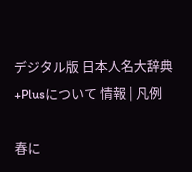デジタル版 日本人名大辞典+Plusについて 情報 | 凡例

春に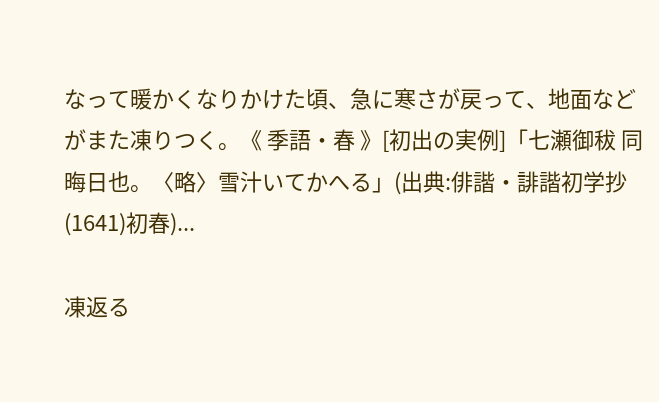なって暖かくなりかけた頃、急に寒さが戻って、地面などがまた凍りつく。《 季語・春 》[初出の実例]「七瀬御秡 同晦日也。〈略〉雪汁いてかへる」(出典:俳諧・誹諧初学抄(1641)初春)...

凍返る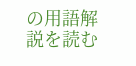の用語解説を読む